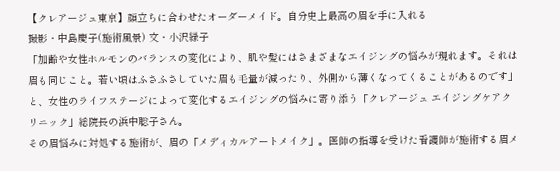【クレアージュ東京】顔立ちに合わせたオーダーメイド。自分史上最高の眉を手に入れる
撮影・中島慶子(施術風景) 文・小沢緑子
「加齢や女性ホルモンのバランスの変化により、肌や髪にはさまざまなエイジングの悩みが現れます。それは眉も同じこと。若い頃はふさふさしていた眉も毛量が減ったり、外側から薄くなってくることがあるのです」と、女性のライフステージによって変化するエイジングの悩みに寄り添う「クレアージュ エイジングケアクリニック」総院長の浜中聡子さん。
その眉悩みに対処する施術が、眉の「メディカルアートメイク」。医師の指導を受けた看護師が施術する眉メ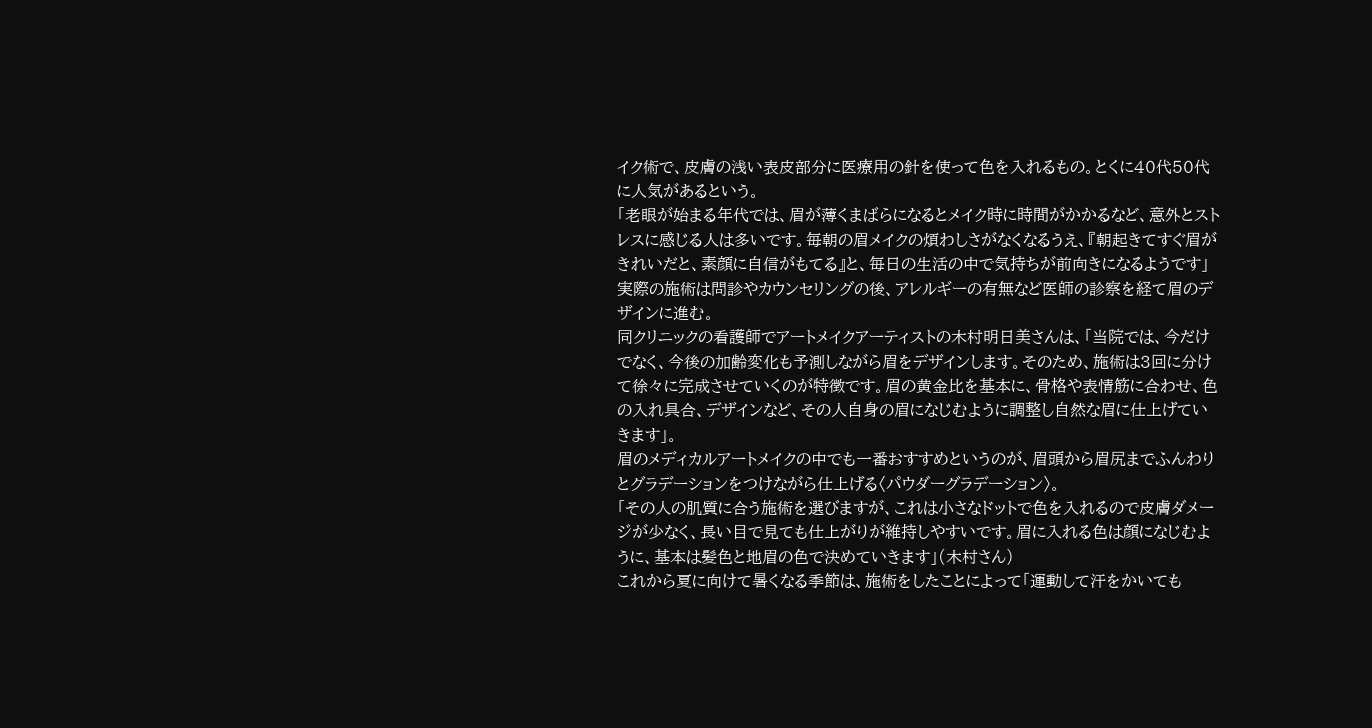イク術で、皮膚の浅い表皮部分に医療用の針を使って色を入れるもの。とくに40代50代に人気があるという。
「老眼が始まる年代では、眉が薄くまばらになるとメイク時に時間がかかるなど、意外とストレスに感じる人は多いです。毎朝の眉メイクの煩わしさがなくなるうえ、『朝起きてすぐ眉がきれいだと、素顔に自信がもてる』と、毎日の生活の中で気持ちが前向きになるようです」
実際の施術は問診やカウンセリングの後、アレルギーの有無など医師の診察を経て眉のデザインに進む。
同クリニックの看護師でアートメイクアーティストの木村明日美さんは、「当院では、今だけでなく、今後の加齢変化も予測しながら眉をデザインします。そのため、施術は3回に分けて徐々に完成させていくのが特徴です。眉の黄金比を基本に、骨格や表情筋に合わせ、色の入れ具合、デザインなど、その人自身の眉になじむように調整し自然な眉に仕上げていきます」。
眉のメディカルアートメイクの中でも一番おすすめというのが、眉頭から眉尻までふんわりとグラデーションをつけながら仕上げる〈パウダーグラデーション〉。
「その人の肌質に合う施術を選びますが、これは小さなドットで色を入れるので皮膚ダメージが少なく、長い目で見ても仕上がりが維持しやすいです。眉に入れる色は顔になじむように、基本は髪色と地眉の色で決めていきます」(木村さん)
これから夏に向けて暑くなる季節は、施術をしたことによって「運動して汗をかいても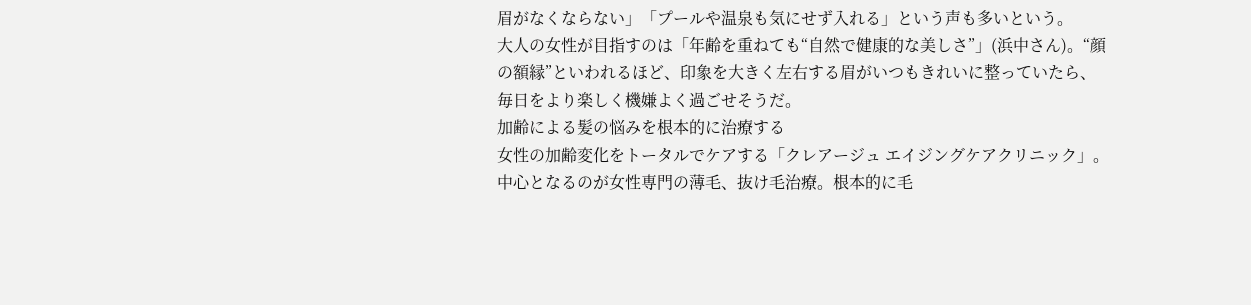眉がなくならない」「プールや温泉も気にせず入れる」という声も多いという。
大人の女性が目指すのは「年齢を重ねても“自然で健康的な美しさ”」(浜中さん)。“顔の額縁”といわれるほど、印象を大きく左右する眉がいつもきれいに整っていたら、毎日をより楽しく機嫌よく過ごせそうだ。
加齢による髪の悩みを根本的に治療する
女性の加齢変化をトータルでケアする「クレアージュ エイジングケアクリニック」。中心となるのが女性専門の薄毛、抜け毛治療。根本的に毛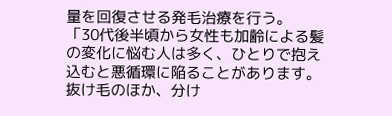量を回復させる発毛治療を行う。
「30代後半頃から女性も加齢による髪の変化に悩む人は多く、ひとりで抱え込むと悪循環に陥ることがあります。抜け毛のほか、分け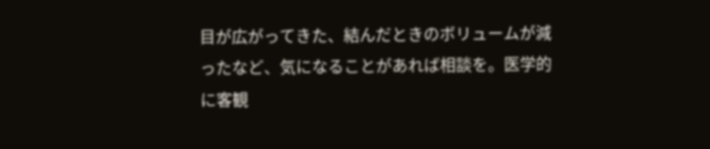目が広がってきた、結んだときのボリュームが減ったなど、気になることがあれば相談を。医学的に客観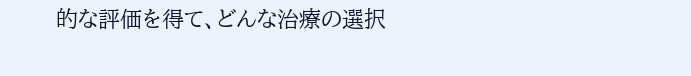的な評価を得て、どんな治療の選択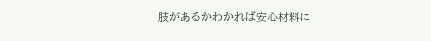肢があるかわかれば安心材料に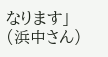なります」(浜中さん)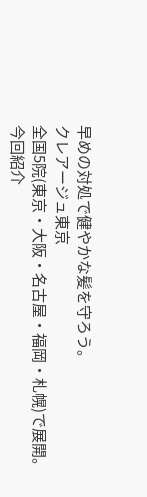早めの対処で健やかな髪を守ろう。
クレアージュ東京
全国5院(東京・大阪・名古屋・福岡・札幌)で展開。
今回紹介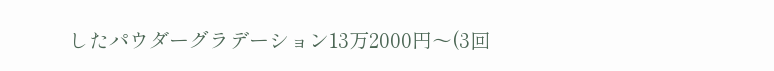したパウダーグラデーション13万2000円〜(3回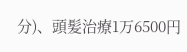分)、頭髪治療1万6500円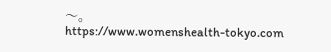〜。
https://www.womenshealth-tokyo.com